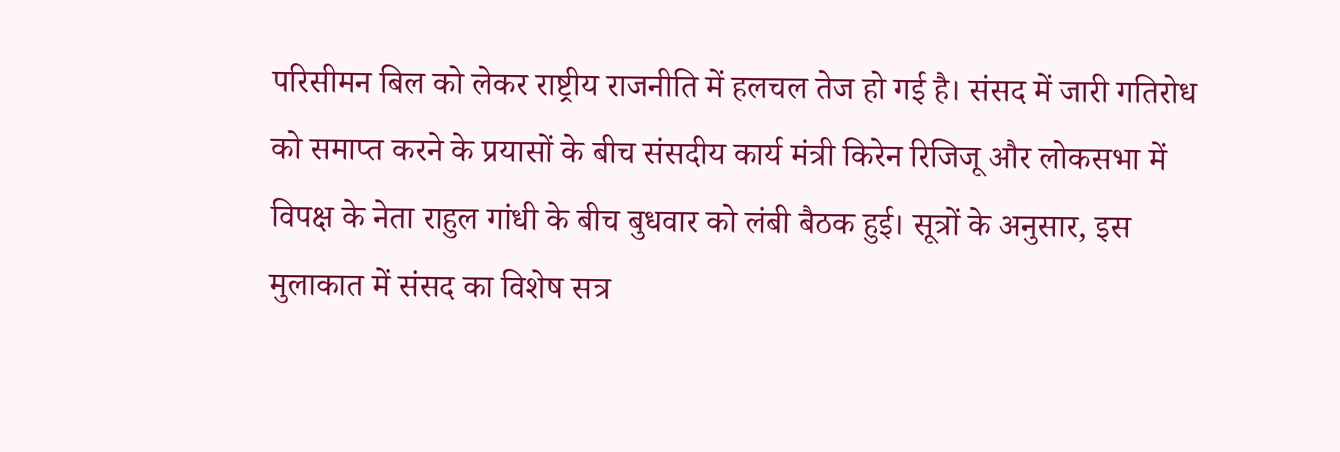परिसीमन बिल को लेकर राष्ट्रीय राजनीति में हलचल तेज हो गई है। संसद में जारी गतिरोध को समाप्त करने के प्रयासों के बीच संसदीय कार्य मंत्री किरेन रिजिजू और लोकसभा में विपक्ष के नेता राहुल गांधी के बीच बुधवार को लंबी बैठक हुई। सूत्रों के अनुसार, इस मुलाकात में संसद का विशेष सत्र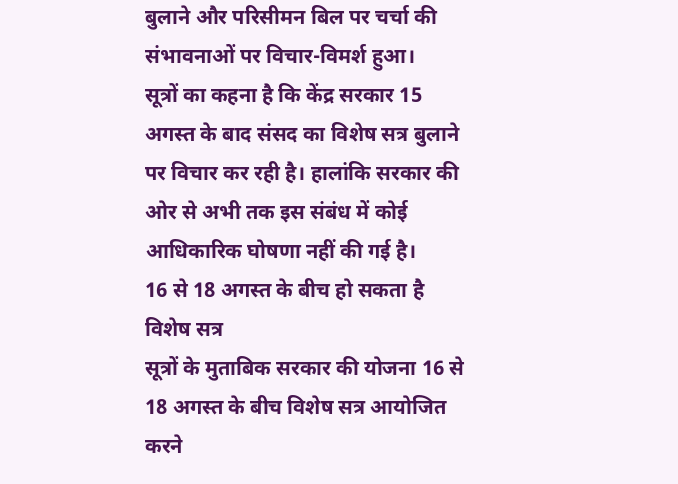बुलाने और परिसीमन बिल पर चर्चा की संभावनाओं पर विचार-विमर्श हुआ।
सूत्रों का कहना है कि केंद्र सरकार 15 अगस्त के बाद संसद का विशेष सत्र बुलाने पर विचार कर रही है। हालांकि सरकार की ओर से अभी तक इस संबंध में कोई आधिकारिक घोषणा नहीं की गई है।
16 से 18 अगस्त के बीच हो सकता है विशेष सत्र
सूत्रों के मुताबिक सरकार की योजना 16 से 18 अगस्त के बीच विशेष सत्र आयोजित करने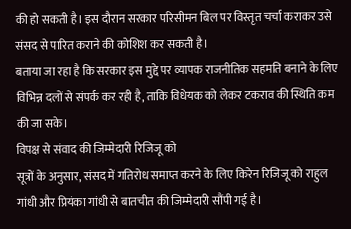की हो सकती है। इस दौरान सरकार परिसीमन बिल पर विस्तृत चर्चा कराकर उसे संसद से पारित कराने की कोशिश कर सकती है।
बताया जा रहा है कि सरकार इस मुद्दे पर व्यापक राजनीतिक सहमति बनाने के लिए विभिन्न दलों से संपर्क कर रही है, ताकि विधेयक को लेकर टकराव की स्थिति कम की जा सके।
विपक्ष से संवाद की जिम्मेदारी रिजिजू को
सूत्रों के अनुसार, संसद में गतिरोध समाप्त करने के लिए किरेन रिजिजू को राहुल गांधी और प्रियंका गांधी से बातचीत की जिम्मेदारी सौंपी गई है।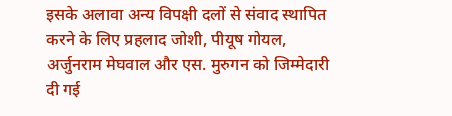इसके अलावा अन्य विपक्षी दलों से संवाद स्थापित करने के लिए प्रहलाद जोशी, पीयूष गोयल, अर्जुनराम मेघवाल और एस. मुरुगन को जिम्मेदारी दी गई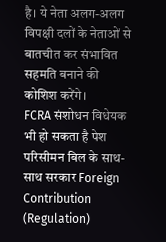है। ये नेता अलग-अलग विपक्षी दलों के नेताओं से बातचीत कर संभावित सहमति बनाने की कोशिश करेंगे।
FCRA संशोधन विधेयक भी हो सकता है पेश
परिसीमन बिल के साथ-साथ सरकार Foreign Contribution (Regulation)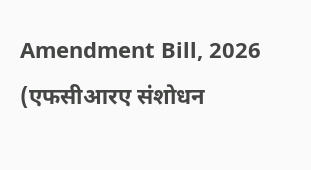Amendment Bill, 2026 (एफसीआरए संशोधन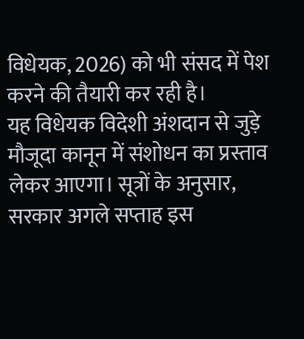विधेयक, 2026) को भी संसद में पेश करने की तैयारी कर रही है।
यह विधेयक विदेशी अंशदान से जुड़े मौजूदा कानून में संशोधन का प्रस्ताव लेकर आएगा। सूत्रों के अनुसार, सरकार अगले सप्ताह इस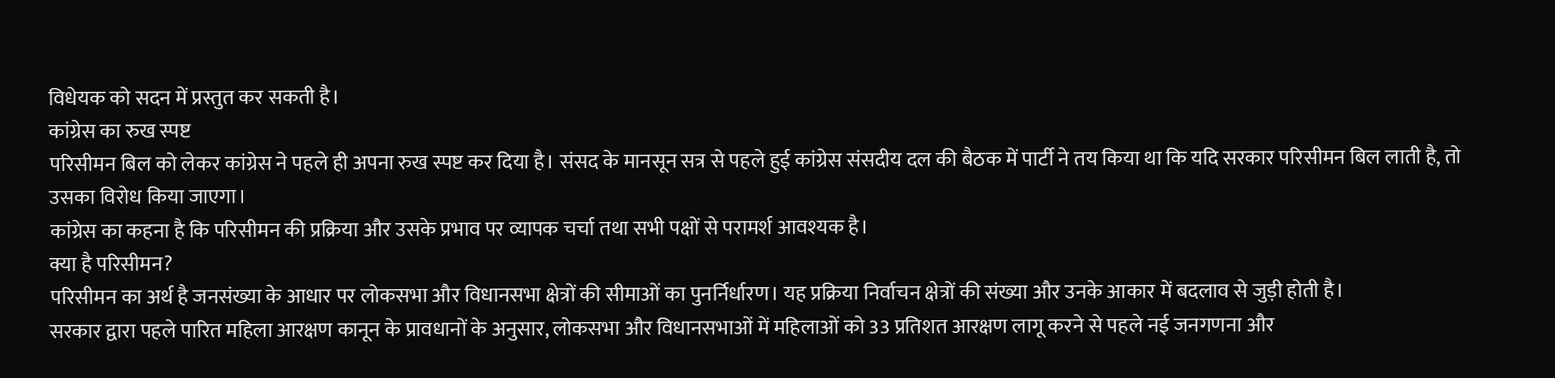विधेयक को सदन में प्रस्तुत कर सकती है।
कांग्रेस का रुख स्पष्ट
परिसीमन बिल को लेकर कांग्रेस ने पहले ही अपना रुख स्पष्ट कर दिया है। संसद के मानसून सत्र से पहले हुई कांग्रेस संसदीय दल की बैठक में पार्टी ने तय किया था कि यदि सरकार परिसीमन बिल लाती है, तो उसका विरोध किया जाएगा।
कांग्रेस का कहना है कि परिसीमन की प्रक्रिया और उसके प्रभाव पर व्यापक चर्चा तथा सभी पक्षों से परामर्श आवश्यक है।
क्या है परिसीमन?
परिसीमन का अर्थ है जनसंख्या के आधार पर लोकसभा और विधानसभा क्षेत्रों की सीमाओं का पुनर्निर्धारण। यह प्रक्रिया निर्वाचन क्षेत्रों की संख्या और उनके आकार में बदलाव से जुड़ी होती है।
सरकार द्वारा पहले पारित महिला आरक्षण कानून के प्रावधानों के अनुसार, लोकसभा और विधानसभाओं में महिलाओं को 33 प्रतिशत आरक्षण लागू करने से पहले नई जनगणना और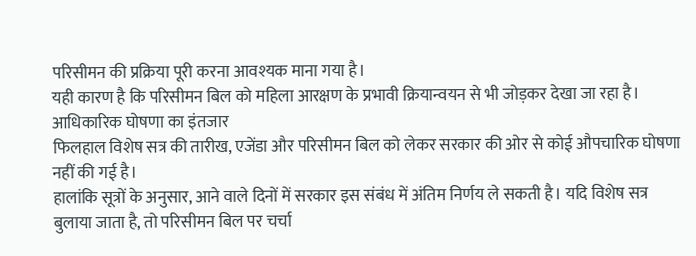परिसीमन की प्रक्रिया पूरी करना आवश्यक माना गया है।
यही कारण है कि परिसीमन बिल को महिला आरक्षण के प्रभावी क्रियान्वयन से भी जोड़कर देखा जा रहा है।
आधिकारिक घोषणा का इंतजार
फिलहाल विशेष सत्र की तारीख, एजेंडा और परिसीमन बिल को लेकर सरकार की ओर से कोई औपचारिक घोषणा नहीं की गई है।
हालांकि सूत्रों के अनुसार, आने वाले दिनों में सरकार इस संबंध में अंतिम निर्णय ले सकती है। यदि विशेष सत्र बुलाया जाता है, तो परिसीमन बिल पर चर्चा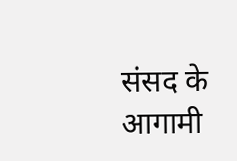संसद के आगामी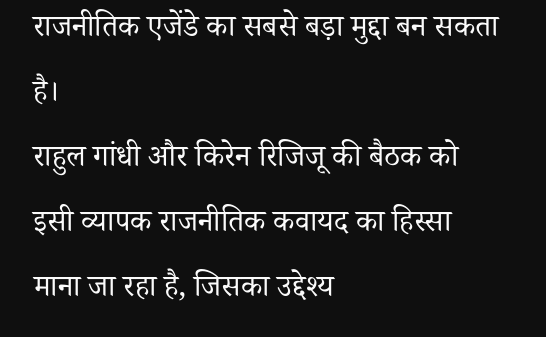राजनीतिक एजेंडे का सबसे बड़ा मुद्दा बन सकता है।
राहुल गांधी और किरेन रिजिजू की बैठक को इसी व्यापक राजनीतिक कवायद का हिस्सा माना जा रहा है, जिसका उद्देश्य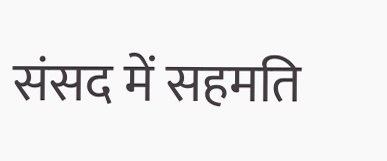संसद में सहमति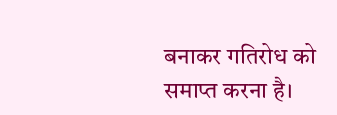बनाकर गतिरोध को समाप्त करना है।